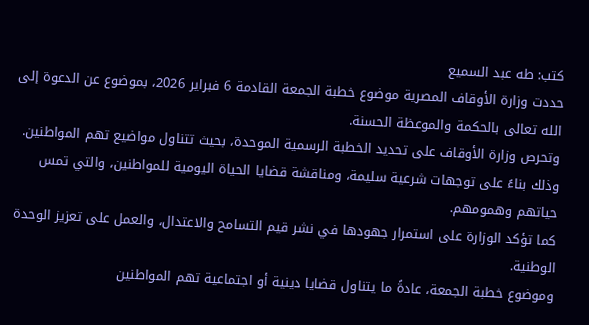كتب: طه عبد السميع
حددت وزارة الأوقاف المصرية موضوع خطبة الجمعة القادمة 6 فبراير 2026، بموضوع عن الدعوة إلى الله تعالى بالحكمة والموعظة الحسنة.
وتحرص وزارة الأوقاف على تحديد الخطبة الرسمية الموحدة، بحيث تتناول مواضيع تهم المواطنين.
وذلك بناءً على توجهات شرعية سليمة، ومناقشة قضايا الحياة اليومية للمواطنين، والتي تمس حياتهم وهمومهم.
كما تؤكد الوزارة على استمرار جهودها في نشر قيم التسامح والاعتدال، والعمل على تعزيز الوحدة الوطنية.
وموضوع خطبة الجمعة، عادةً ما يتناول قضايا دينية أو اجتماعية تهم المواطنين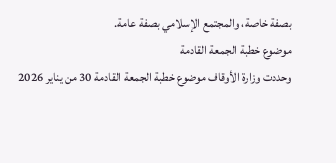بصفة خاصة، والمجتمع الإسلامي بصفة عامة.
موضوع خطبة الجمعة القادمة
وحددت وزارة الأوقاف موضوع خطبة الجمعة القادمة 30 من يناير 2026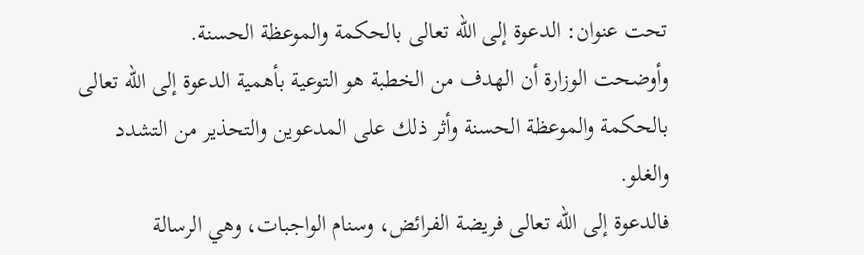تحت عنوان: الدعوة إلى الله تعالى بالحكمة والموعظة الحسنة.
وأوضحت الوزارة أن الهدف من الخطبة هو التوعية بأهمية الدعوة إلى الله تعالى بالحكمة والموعظة الحسنة وأثر ذلك على المدعوين والتحذير من التشدد والغلو.
فالدعوة إلى الله تعالى فريضة الفرائض، وسنام الواجبات، وهي الرسالة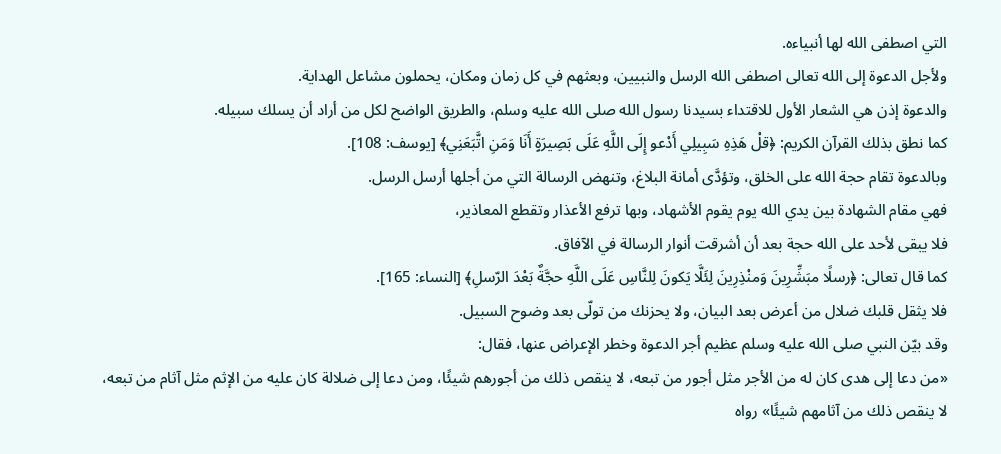التي اصطفى الله لها أنبياءه.
ولأجل الدعوة إلى الله تعالى اصطفى الله الرسل والنبيين، وبعثهم في كل زمان ومكان، يحملون مشاعل الهداية.
والدعوة إذن هي الشعار الأول للاقتداء بسيدنا رسول الله صلى الله عليه وسلم، والطريق الواضح لكل من أراد أن يسلك سبيله.
كما نطق بذلك القرآن الكريم: ﴿قلْ هَذِهِ سَبِيلِي أَدْعو إِلَى اللَّهِ عَلَى بَصِيرَةٍ أَنَا وَمَنِ اتَّبَعَنِي﴾ [يوسف: 108].
وبالدعوة تقام حجة الله على الخلق، وتؤدَّى أمانة البلاغ، وتنهض الرسالة التي من أجلها أرسل الرسل.
فهي مقام الشهادة بين يدي الله يوم يقوم الأشهاد، وبها ترفع الأعذار وتقطع المعاذير،
فلا يبقى لأحد على الله حجة بعد أن أشرقت أنوار الرسالة في الآفاق.
كما قال تعالى: ﴿رسلًا مبَشِّرِينَ وَمنْذِرِينَ لِئَلَّا يَكونَ لِلنَّاسِ عَلَى اللَّهِ حجَّةٌ بَعْدَ الرّسلِ﴾ [النساء: 165].
فلا يثقل قلبك ضلال من أعرض بعد البيان، ولا يحزنك من تولّى بعد وضوح السبيل.
وقد بيّن النبي صلى الله عليه وسلم عظيم أجر الدعوة وخطر الإعراض عنها، فقال:
«من دعا إلى هدى كان له من الأجر مثل أجور من تبعه، لا ينقص ذلك من أجورهم شيئًا، ومن دعا إلى ضلالة كان عليه من الإثم مثل آثام من تبعه، لا ينقص ذلك من آثامهم شيئًا» رواه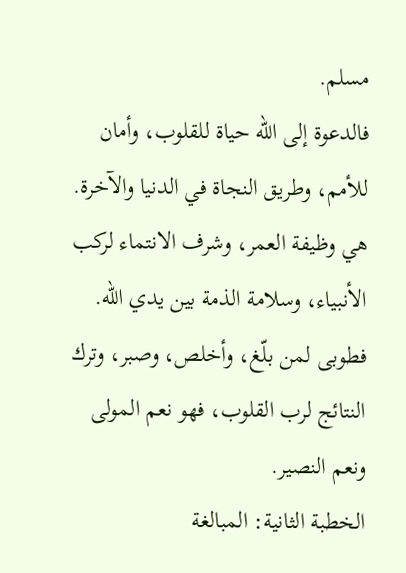مسلم.
فالدعوة إلى الله حياة للقلوب، وأمان للأمم، وطريق النجاة في الدنيا والآخرة.
هي وظيفة العمر، وشرف الانتماء لركب الأنبياء، وسلامة الذمة بين يدي الله.
فطوبى لمن بلّغ، وأخلص، وصبر، وترك النتائج لرب القلوب، فهو نعم المولى ونعم النصير.
الخطبة الثانية: المبالغة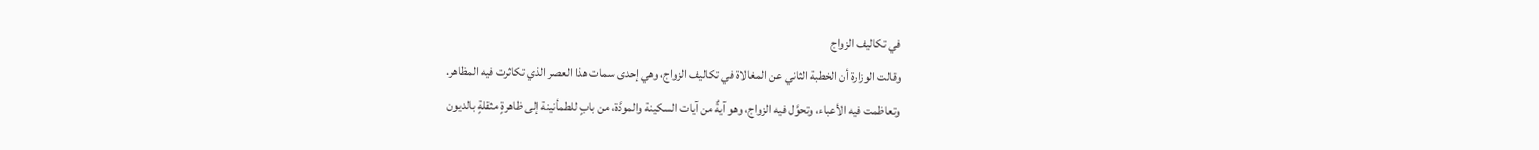في تكاليف الزواج
وقالت الوزارة أن الخطبة الثاني عن المغالاة في تكاليف الزواج، وهي إحدى سمات هذا العصر الذي تكاثرت فيه المظاهر.
وتعاظمت فيه الأعباء، وتحوَّل فيه الزواج، وهو آيةٌ من آيات السكينة والمودَّة، من بابٍ للطمأنينة إلى ظاهرةٍ مثقلةٍ بالديون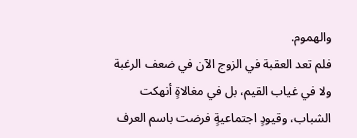والهموم.
فلم تعد العقبة في الزوج الآن في ضعف الرغبة ولا في غياب القيم، بل في مغالاةٍ أنهكت الشباب، وقيودٍ اجتماعيةٍ فرضت باسم العرف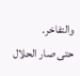والتفاخر.
حتى صار الحلال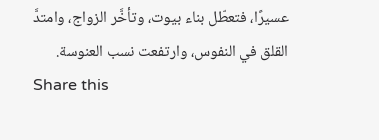عسيرًا، فتعطّل بناء بيوت، وتأخَّر الزواج، وامتدَّ القلق في النفوس، وارتفعت نسب العنوسة.
Share this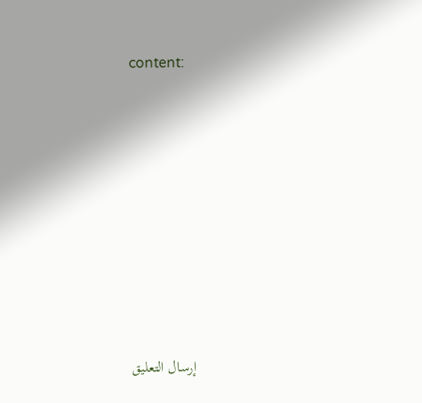content:















إرسال التعليق